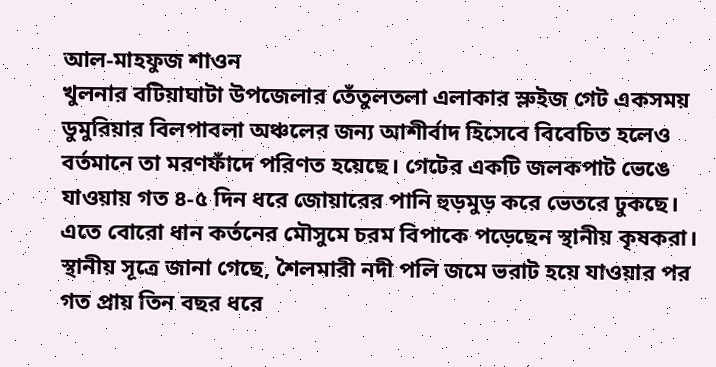আল-মাহফুজ শাওন
খুলনার বটিয়াঘাটা উপজেলার তেঁতুলতলা এলাকার স্লুইজ গেট একসময় ডুমুরিয়ার বিলপাবলা অঞ্চলের জন্য আশীর্বাদ হিসেবে বিবেচিত হলেও বর্তমানে তা মরণফাঁদে পরিণত হয়েছে। গেটের একটি জলকপাট ভেঙে যাওয়ায় গত ৪-৫ দিন ধরে জোয়ারের পানি হুড়মুড় করে ভেতরে ঢুকছে। এতে বোরো ধান কর্তনের মৌসুমে চরম বিপাকে পড়েছেন স্থানীয় কৃষকরা।
স্থানীয় সূত্রে জানা গেছে, শৈলমারী নদী পলি জমে ভরাট হয়ে যাওয়ার পর গত প্রায় তিন বছর ধরে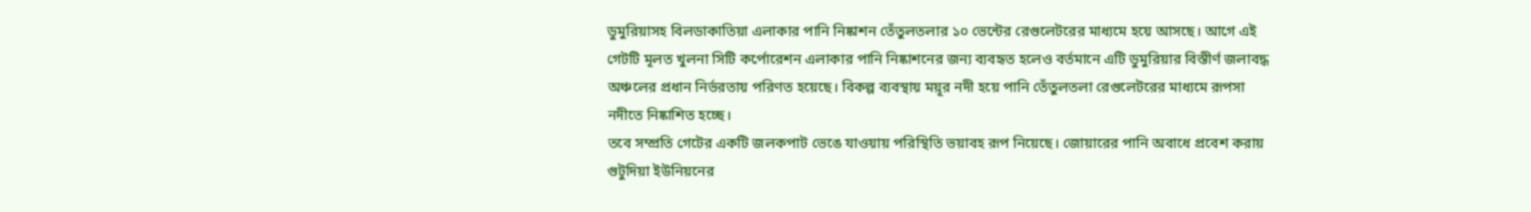ডুমুরিয়াসহ বিলডাকাতিয়া এলাকার পানি নিষ্কাশন তেঁতুলতলার ১০ ভেন্টের রেগুলেটরের মাধ্যমে হয়ে আসছে। আগে এই গেটটি মূলত খুলনা সিটি কর্পোরেশন এলাকার পানি নিষ্কাশনের জন্য ব্যবহৃত হলেও বর্তমানে এটি ডুমুরিয়ার বিস্তীর্ণ জলাবদ্ধ অঞ্চলের প্রধান নির্ভরতায় পরিণত হয়েছে। বিকল্প ব্যবস্থায় ময়ূর নদী হয়ে পানি তেঁতুলতলা রেগুলেটরের মাধ্যমে রূপসা নদীতে নিষ্কাশিত হচ্ছে।
তবে সম্প্রতি গেটের একটি জলকপাট ভেঙে যাওয়ায় পরিস্থিতি ভয়াবহ রূপ নিয়েছে। জোয়ারের পানি অবাধে প্রবেশ করায় গুটুদিয়া ইউনিয়নের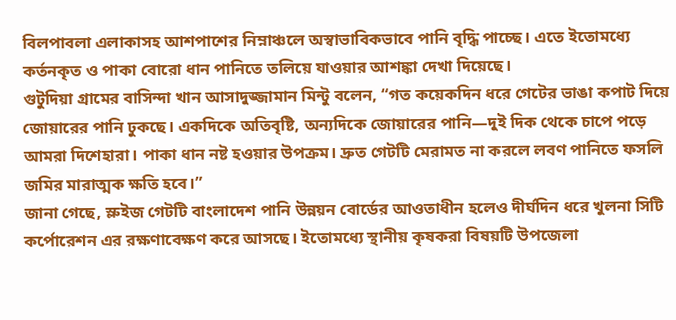বিলপাবলা এলাকাসহ আশপাশের নিম্নাঞ্চলে অস্বাভাবিকভাবে পানি বৃদ্ধি পাচ্ছে। এতে ইতোমধ্যে কর্তনকৃত ও পাকা বোরো ধান পানিতে তলিয়ে যাওয়ার আশঙ্কা দেখা দিয়েছে।
গুটুদিয়া গ্রামের বাসিন্দা খান আসাদুজ্জামান মিন্টু বলেন, “গত কয়েকদিন ধরে গেটের ভাঙা কপাট দিয়ে জোয়ারের পানি ঢুকছে। একদিকে অতিবৃষ্টি, অন্যদিকে জোয়ারের পানি—দুই দিক থেকে চাপে পড়ে আমরা দিশেহারা। পাকা ধান নষ্ট হওয়ার উপক্রম। দ্রুত গেটটি মেরামত না করলে লবণ পানিতে ফসলি জমির মারাত্মক ক্ষতি হবে।”
জানা গেছে, স্লুইজ গেটটি বাংলাদেশ পানি উন্নয়ন বোর্ডের আওতাধীন হলেও দীর্ঘদিন ধরে খুলনা সিটি কর্পোরেশন এর রক্ষণাবেক্ষণ করে আসছে। ইতোমধ্যে স্থানীয় কৃষকরা বিষয়টি উপজেলা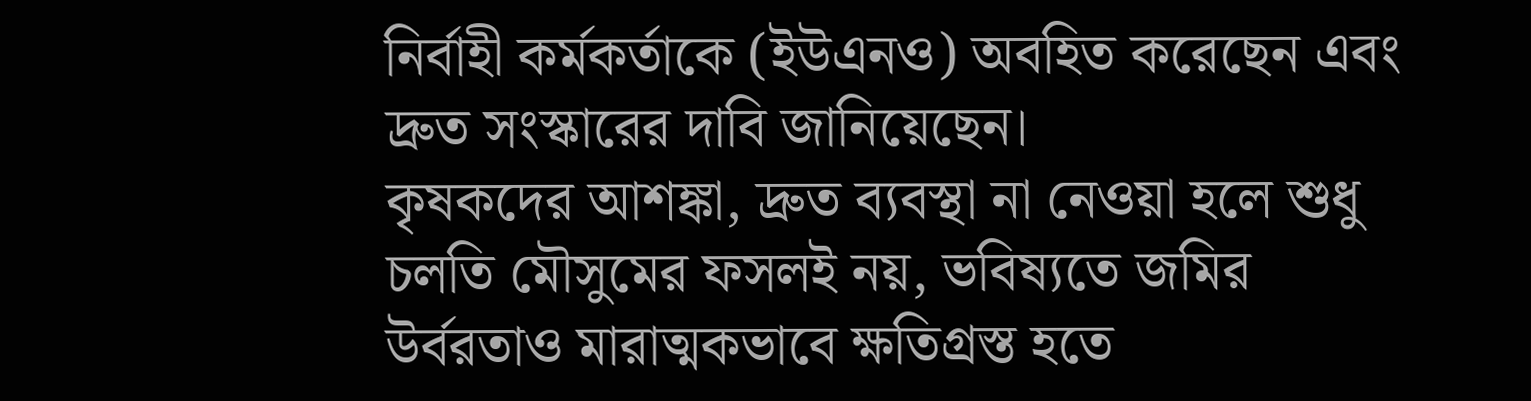নির্বাহী কর্মকর্তাকে (ইউএনও) অবহিত করেছেন এবং দ্রুত সংস্কারের দাবি জানিয়েছেন।
কৃষকদের আশঙ্কা, দ্রুত ব্যবস্থা না নেওয়া হলে শুধু চলতি মৌসুমের ফসলই নয়, ভবিষ্যতে জমির উর্বরতাও মারাত্মকভাবে ক্ষতিগ্রস্ত হতে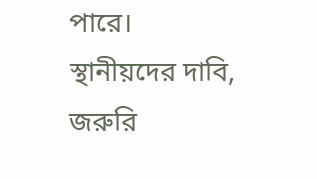পারে।
স্থানীয়দের দাবি, জরুরি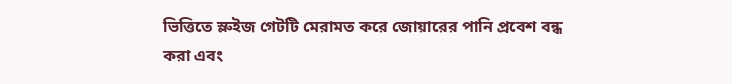ভিত্তিতে স্লুইজ গেটটি মেরামত করে জোয়ারের পানি প্রবেশ বন্ধ করা এবং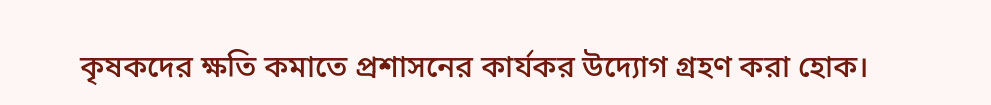কৃষকদের ক্ষতি কমাতে প্রশাসনের কার্যকর উদ্যোগ গ্রহণ করা হোক।